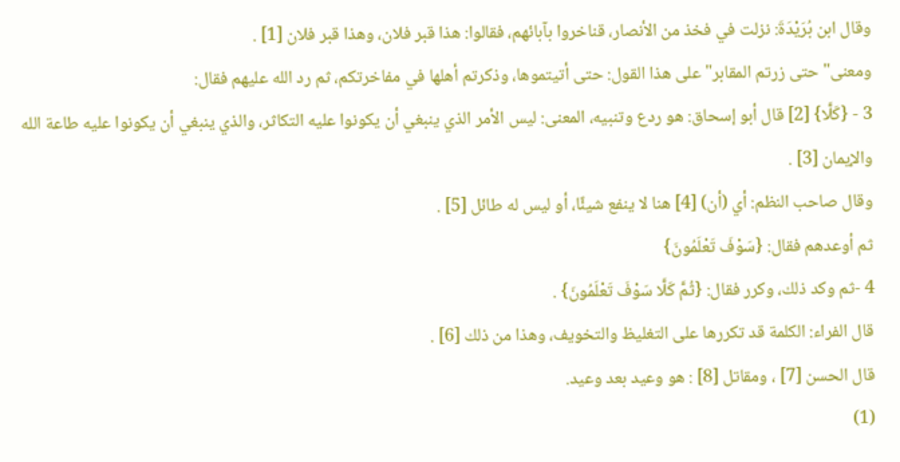وقال ابن بُرَيْدَةَ: نزلت في فخذ من الأنصار، قناخروا بآبائهم، فقالوا: هذا قبر فلان، وهذا قبر فلان [1] .
ومعنى"حتى زرتم المقابر"على هذا القول: حتى أتيتموها، وذكرتم أهلها في مفاخرتكم، ثم رد الله عليهم فقال:
3 - {كَلَّا} [2] قال أبو إسحاق: هو ردع وتنبيه، المعنى: ليس الأمر الذي ينبغي أن يكونوا عليه التكاثر، والذي ينبغي أن يكونوا عليه طاعة الله والإيمان [3] .
وقال صاحب النظم: أي (أن) [4] هنا لا ينفع شيئًا، أو ليس له طائل [5] .
ثم أوعدهم فقال: {سَوْفَ تَعْلَمُونَ}
4 -ثم وكد ذلك، وكرر فقال: {ثُمَّ كَلَّا سَوْفَ تَعْلَمُونَ} .
قال الفراء: الكلمة قد تكررها على التغليظ والتخويف، وهذا من ذلك [6] .
قال الحسن [7] ، ومقاتل [8] : هو وعيد بعد وعيد.
(1)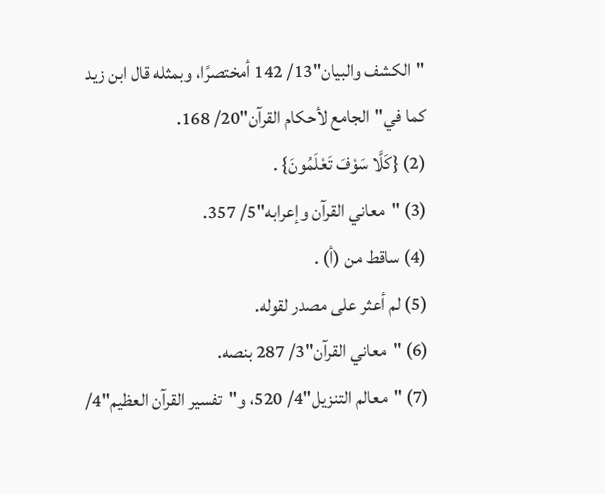"الكشف والبيان"13/ 142 أمختصرًا، وبمثله قال ابن زيد كما في"الجامع لأحكام القرآن"20/ 168.
(2) {كَلَّا سَوْفَ تَعْلَمُونَ} .
(3) "معاني القرآن وإعرابه"5/ 357.
(4) ساقط من (أ) .
(5) لم أعثر على مصدر لقوله.
(6) "معاني القرآن"3/ 287 بنصه.
(7) "معالم التنزيل"4/ 520، و"تفسير القرآن العظيم"4/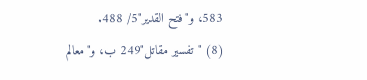583، و"فتح القدير"5/ 488.
(8) "تفسير مقاتل"249 ب، و"معالم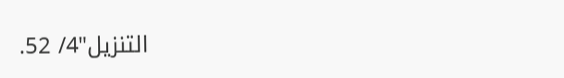التنزيل"4/ 52.